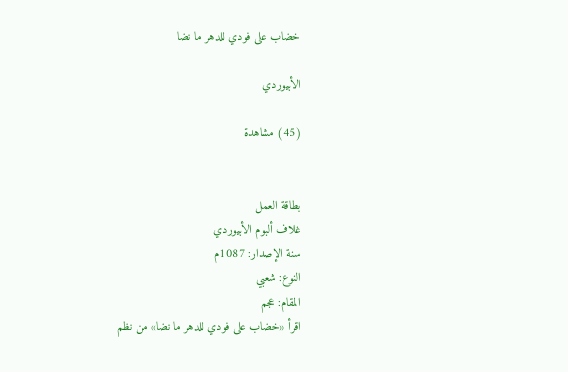خضاب على فودي للدهر ما نضا

الأبيوردي

(45) مشاهدة


بطاقة العمل
غلاف ألبوم الأبيوردي
سنة الإصدار: 1087م
النوع: شعبي
المقام: عجم
اقرأ «خضاب على فودي للدهر ما نضا» من نظم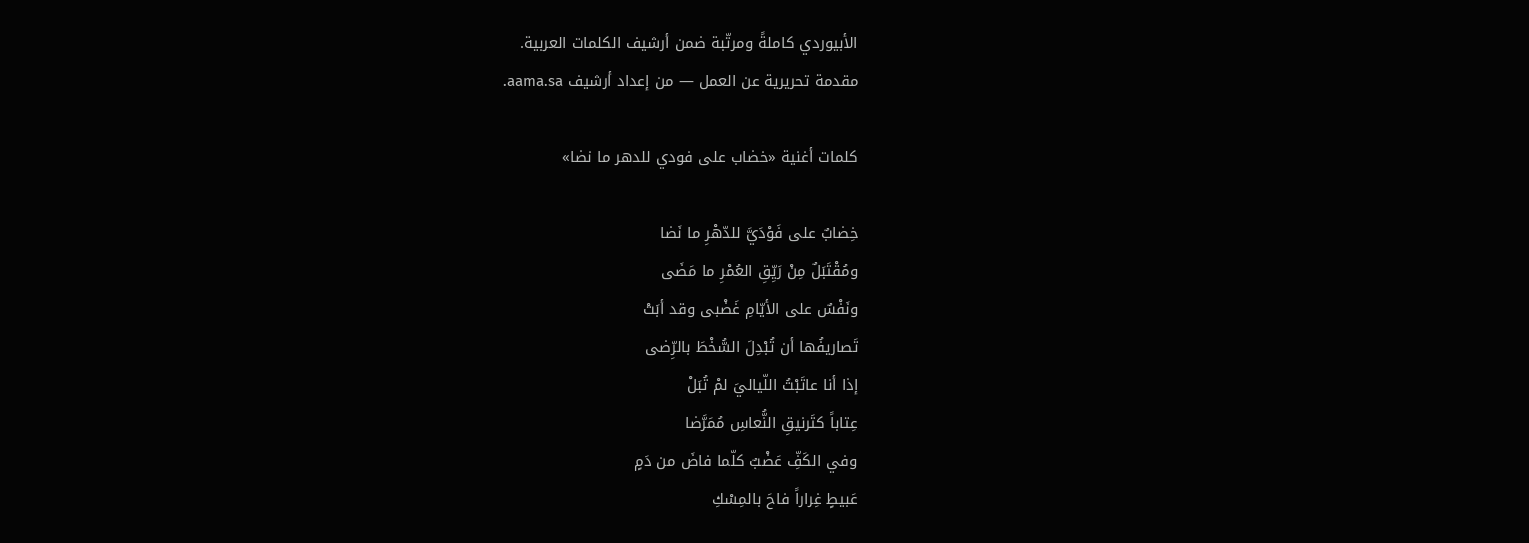الأبيوردي كاملةً ومرتّبة ضمن أرشيف الكلمات العربية.
مقدمة تحريرية عن العمل — من إعداد أرشيف aama.sa.

كلمات أغنية «خضاب على فودي للدهر ما نضا»

خِضابٌ على فَوْدَيَّ للدّهْرِ ما نَضا
ومُقْتَبَلٌ مِنْ رَيِّقِ العُمْرِ ما مَضَى
ونَفْسٌ على الأيّامِ غَضْبى وقد أبَتْ
تَصاريفُها أن تُبْدِلَ السُّخْطَ بالرِّضى
إذا أنا عاتَبْتُ اللّياليَ لمْ تُبَلْ
عِتاباً كتَرنيقِ النُّعاسِ مُمَرَّضا
وفي الكَفِّ عَضْبٌ كلّما فاضَ من دَمٍ
عَبيطٍ غِراراً فاحَ بالمِسْكِ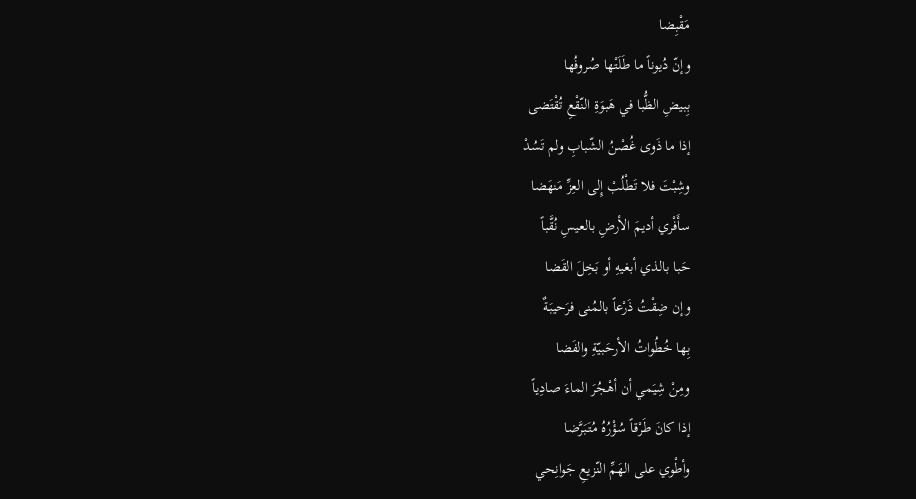مَقْبِضا
وإنّ دُيوناً ما طَلَتْها صُروفُها
بِبيضِ الظُّبا في هَبوَةِ النّقْعِ تُقْتَضى
إذا ما ذَوى غُصْنُ الشّبابِ ولم تَسُدْ
وشِبْتَ فلا تَطْلُبْ إِلى العِزِّ مَنهَضا
سأَفْري أديمَ الأرضِ بالعيسِ نُقَّباً
حَبا بالذي أبغيهِ أو بَخِلَ القَضا
وإن ضِقْتُ ذَرْعاً بالمُنى فرَحيبَةٌ
بِها خُطُواتُ الأرحَبيّةِ والفَضا
ومِنْ شِيَمي أن أهْجُرَ الماءَ صادِياً
إذا كانَ طَرْقاً سُؤْرُهُ مُتَبَرَّضا
وأطْوي على الهَمِّ النّزيعِ جَوانِحي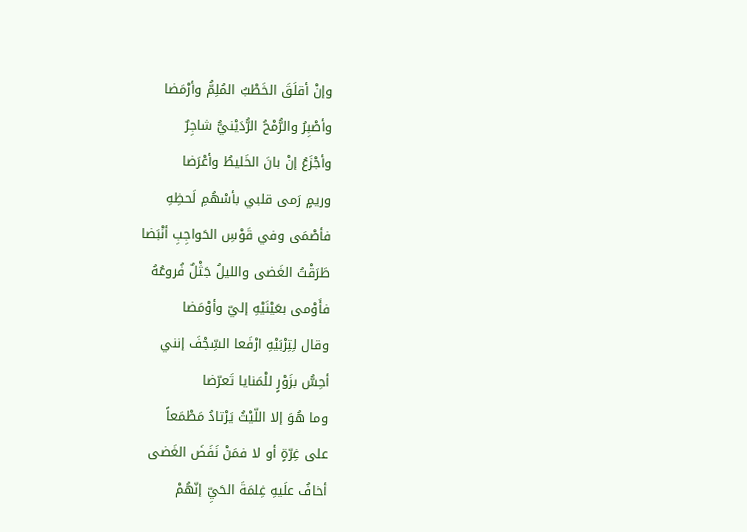وإنْ أقلَقَ الخَطْبُ المُلِمُّ وأرْمَضا
وأصْبِرُ والرُّمْحُ الرُّدَيْنيُّ شاجِرٌ
وأجْزَعُ إنْ بانَ الخَليطُ وأعْرَضا
وريمٍ رَمى قلبي بأسْهُمِ لَحظِهِ
فأصْمَى وفي قَوْسِ الحَواجِبِ أنْبَضا
طَرَقْتُ الغَضى والليلُ جَثْلٌ فُروعُهُ
فأَوْمى بعَيْنَيْهِ إليّ وأوْمَضا
وقال لِتِرْبَيْهِ ارْفَعا السِّجْفَ إنني
أحِسُّ بزَوْرٍ للْمَنايا تَعرّضا
وما هُوَ إلا اللّيْثُ يَرْتادُ مَطْمَعاً
على غِرّةٍ أو لا فمَنْ نَفَضَ الغَضى
أخافُ علَيهِ غِلمَةَ الحَيِّ إنّهُمْ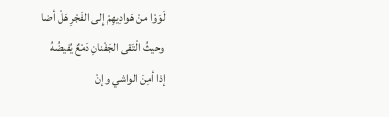لَوَوْا منْ هَوادِيهِمْ إِلى الفَجْرِ هَلْ أضا
وحيثُ الْتَقى الجَفْنانِ دَمْعٌ يُفيضُهُ
إذا أمِنَ الواشي وإنْ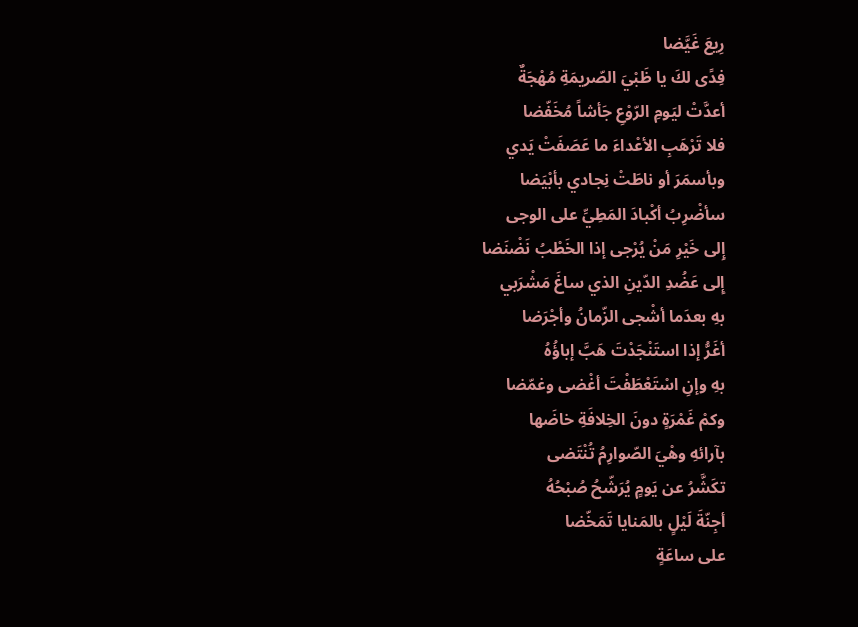رِيعَ غَيَّضا
فِدًى لكَ يا ظَبْيَ الصّريمَةِ مُهْجَةٌ
أعدَّتْ ليَومِ الرّوْعِ جَأشاً مُخَفّضا
فلا تَرْهَبِ الأعْداءَ ما عَصَفَتْ يَدي
وبأسمَرَ أو ناطَتْ نِجادي بأبْيَضا
سأضْرِبُ أكْبادَ المَطِيِّ على الوجى
إِلى خَيْرِ مَنْ يُرْجى إذا الخَطْبُ نَضْنَضا
إِلى عَضُدِ الدّينِ الذي ساغَ مَشْرَبي
بهِ بعدَما أشْجى الزّمانُ وأجْرَضا
أغَرُّ إذا استَنْجَدْتَ هَبَّ إباؤُهُ
بهِ وإنِ اسْتَعْطَفْتَ أغْضى وغمّضا
وكمْ غَمْرَةٍ دونَ الخِلافَةِ خاضَها
بآرائهِ وهْيَ الصّوارِمُ تُنْتَضى
تكَشَّرُ عن يَومٍ يُرَشّحُ صُبْحُهُ
أجِنّةَ لَيْلٍ بالمَنايا تَمَخّضا
على ساعَةٍ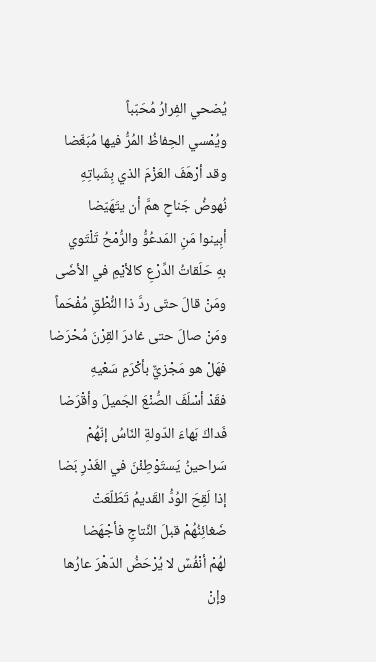يُضحي الفِرارُ مُحَبّباً
ويُمْسي الحِفاظُ المُرُّ فيها مُبَغّضا
وقد أرْهَفَ العَزْمَ الذي بِشَباتِهِ
نُهوضُ جَناحٍ همَّ أن يتَهَيّضا
أبِينوا مَنِ المَدعُوُّ والرُّمْحُ تَلْتَوي
بهِ حَلَقاتُ الدِّرْعِ كالأيْمِ في الأضَى
ومَنْ قالَ حتّى ردَّ ذا النُّطْقِ مُفْحَماً
ومَنْ صالَ حتى غادرَ القِرْنَ مُحْرَضا
فهَلْ هو مَجْزيٌّ بأكْرَمِ سَعْيهِ
فقَدْ أسْلَفَ الصُّنْعَ الجَميلَ وأقْرَضا
فَداكَ بَهاءَ الدّولةِ النّاسُ إنّهُمْ
سَراحينُ يَستَوْطِئْنَ في الغَدْرِ بَضا
إذا لَقِحَ الوُدُّ القَديمُ تَطَلّعَتْ
ضَغائِنُهُمْ قبلَ النِّتاجِ فأجْهَضا
لهُمْ أنْفُسٌ لا يُرْحَضُ الدّهْرَ عارُها
وإنْ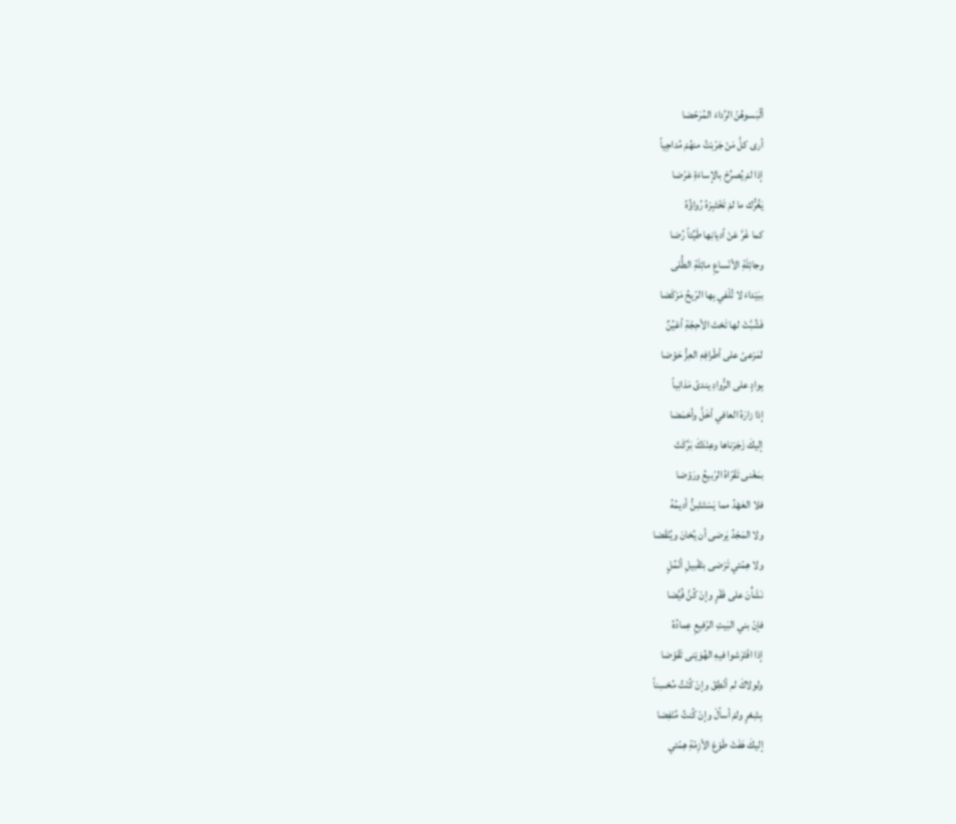ألْبَسوهُنّ الرِّداءَ المُرَحّضا
أرى كلَّ مَنْ جَرّبْتُ منهُمْ مُداجِياً
إذا لمْ يُصرِّحْ بالإساءَةِ عَرّضا
يَغُرُّك ما لمْ تَخْتَبِرْهُ رُواؤُهُ
كما غَرَّ عَنْ أديانِها طَيِّئاً رُضا
وجائِلَةِ الأنْساعِ مائِلَةِ الطُّلى
ببَيْداءَ لا تُلْفي بِها الرّيحُ مَرْكَضا
فَشُبَّتْ لها تَحْتَ الأحِجّةِ أعْيُنٌ
لمَرْعىً على أطْرافِهِ العِزُّ حَوّضا
بِوادٍ على الرُّوادِ يندىً مَذانِباً
إذا زارَهُ العافي أخَلَّ وأحْمَضا
إليكَ زَجَرْناها وعِنْدَكَ بَرَّكَتْ
بمَغْنى تَقَرّاهُ الرّبيعُ ورَوّضا
فلا العَهْدُ مما يَسْتَشِنُّ أديمُهُ
ولا المَجْدُ يَرضى أن يُخانَ ويُنْقَضا
ولا هِمّتي تَرْضى بتَقْبيلِ أنْمُلٍ
نَشَأْنَ على فَقْرٍ وإنْ كُنَّ فُيَّضا
فإنّ بني البَيتِ الرّفيعِ عِمادُهُ
إذا افْتَرَشوا فيهِ الهُوَيْنى تَقَوّضا
ولولاكَ لم أنْطِقْ وإنْ كُنْتُ مُحْسِناً
بِشِعْرٍ ولمْ أسألْ وإنْ كُنتُ مُنْفِضا
إليكَ هَفَتْ طَوْعَ الأزِمّةِ هِمّتي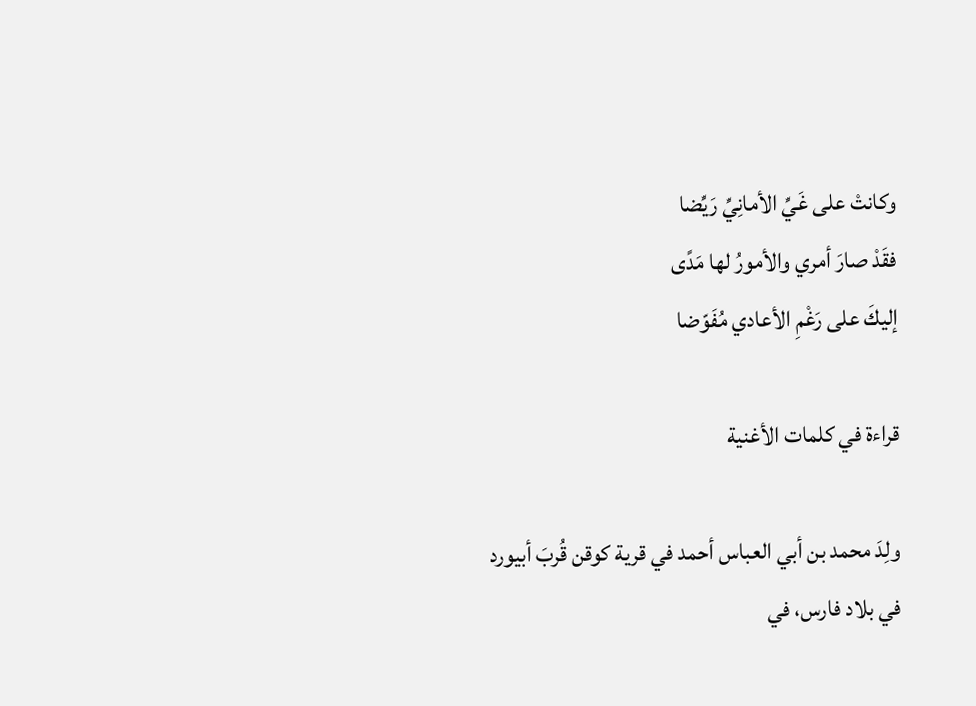وكانتْ على غَيِّ الأمانِيِّ رَيِّضا
فقَدْ صارَ أمري والأمورُ لها مَدًى
إليكَ على رَغْمِ الأعادي مُفَوّضا

قراءة في كلمات الأغنية

ولِدَ محمد بن أبي العباس أحمد في قرية كوقن قُربَ أبيورد في بلاد فارس، في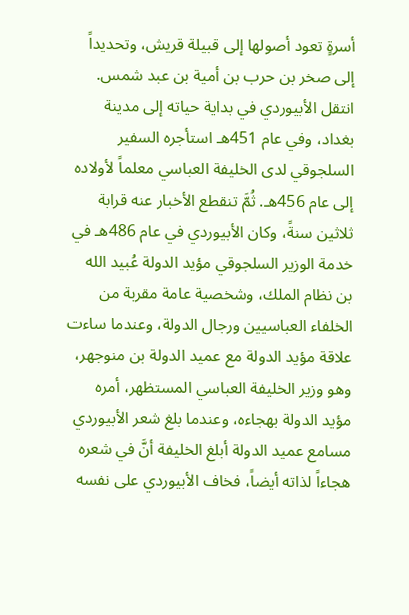أسرةٍ تعود أصولها إلى قبيلة قريش، وتحديداً إلى صخر بن حرب بن أمية بن عبد شمس. انتقل الأبيوردي في بداية حياته إلى مدينة بغداد، وفي عام 451هـ استأجره السفير السلجوقي لدى الخليفة العباسي معلماً لأولاده إلى عام 456هـ. ثُمَّ تنقطع الأخبار عنه قرابة ثلاثين سنةً، وكان الأبيوردي في عام 486هـ في خدمة الوزير السلجوقي مؤيد الدولة عُبيد الله بن نظام الملك، وشخصية عامة مقربة من الخلفاء العباسيين ورجال الدولة، وعندما ساءت علاقة مؤيد الدولة مع عميد الدولة بن منوجهر، وهو وزير الخليفة العباسي المستظهر، أمره مؤيد الدولة بهجاءه، وعندما بلغ شعر الأبيوردي مسامع عميد الدولة أبلغ الخليفة أنَّ في شعره هجاءاً لذاته أيضاً، فخاف الأبيوردي على نفسه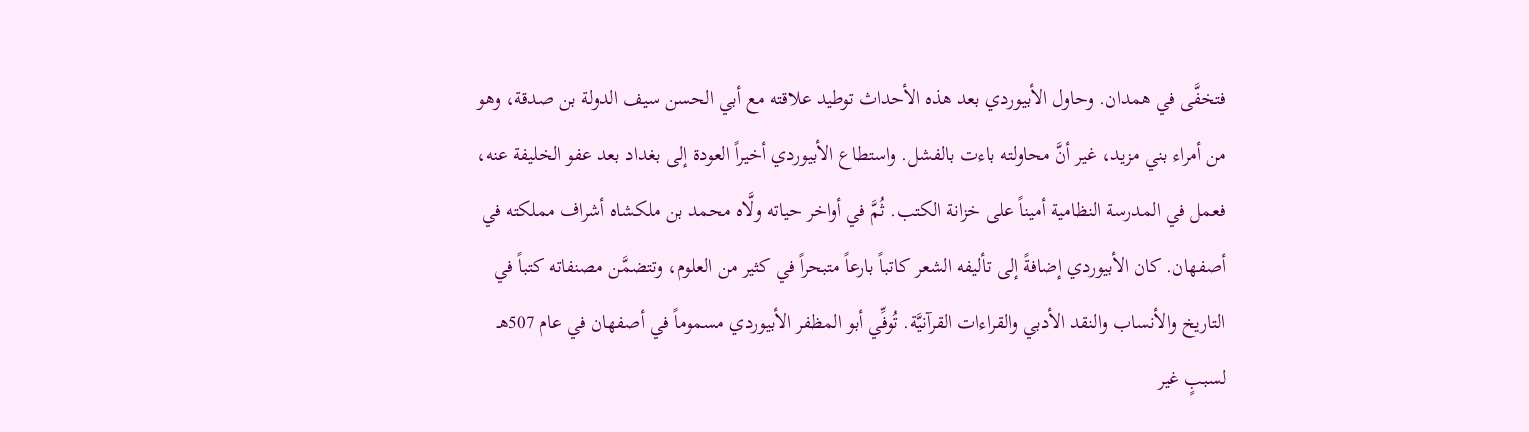فتخفَّى في همدان. وحاول الأبيوردي بعد هذه الأحداث توطيد علاقته مع أبي الحسن سيف الدولة بن صدقة، وهو من أمراء بني مزيد، غير أنَّ محاولته باءت بالفشل. واستطاع الأبيوردي أخيراً العودة إلى بغداد بعد عفو الخليفة عنه، فعمل في المدرسة النظامية أميناً على خزانة الكتب. ثُمَّ في أواخر حياته ولَّاه محمد بن ملكشاه أشراف مملكته في أصفهان. كان الأبيوردي إضافةً إلى تأليفه الشعر كاتباً بارعاً متبحراً في كثير من العلوم، وتتضمَّن مصنفاته كتباً في التاريخ والأنساب والنقد الأدبي والقراءات القرآنيَّة. تُوفِّي أبو المظفر الأبيوردي مسموماً في أصفهان في عام 507هـ لسببٍ غير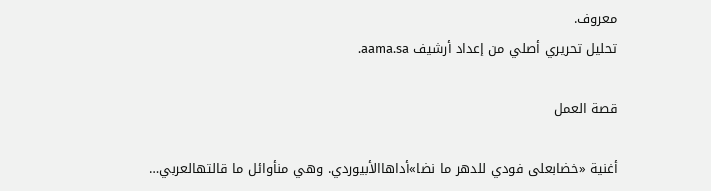معروف.
تحليل تحريري أصلي من إعداد أرشيف aama.sa.

قصة العمل

أغنية «خضابعلى فودي للدهر ما نضا»أداهاالأبيوردي. وهي منأوائل ما قالتهالعربي…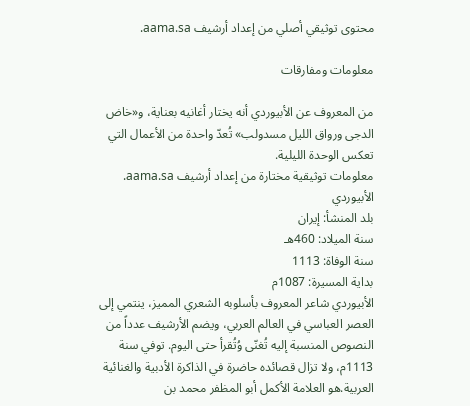محتوى توثيقي أصلي من إعداد أرشيف aama.sa.

معلومات ومفارقات

من المعروف عن الأبيوردي أنه يختار أغانيه بعناية، و«خاض الدجى ورواق الليل مسدولب» تُعدّ واحدة من الأعمال التي تعكس الوحدة الليلية.
معلومات توثيقية مختارة من إعداد أرشيف aama.sa.
الأبيوردي
بلد المنشأ: إيران
سنة الميلاد: 460هـ
سنة الوفاة: 1113
بداية المسيرة: 1087م
الأبيوردي شاعر المعروف بأسلوبه الشعري المميز، ينتمي إلى العصر العباسي في العالم العربي، ويضم الأرشيف عدداً من النصوص المنسبة إليه تُغنّى وُتُقرأ حتى اليوم. توفي سنة 1113م، ولا تزال قصائده حاضرة في الذاكرة الأدبية والغنائية العربية.هو العلامة الأكمل أبو المظفر محمد بن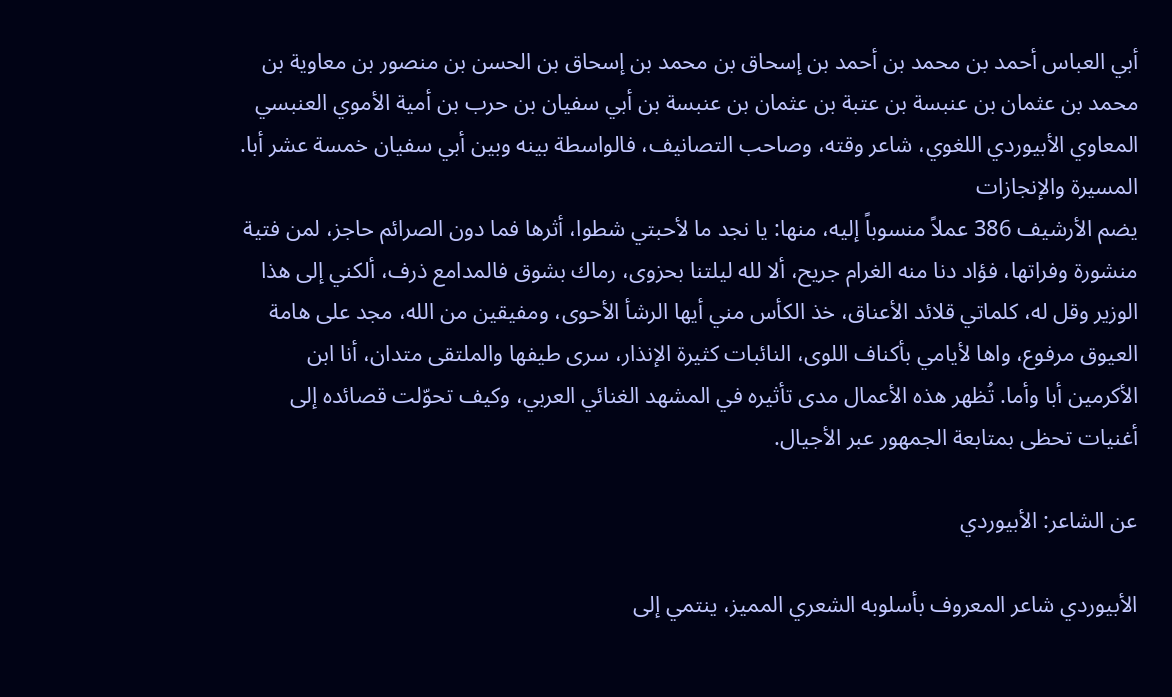أبي العباس أحمد بن محمد بن أحمد بن إسحاق بن محمد بن إسحاق بن الحسن بن منصور بن معاوية بن محمد بن عثمان بن عنبسة بن عتبة بن عثمان بن عنبسة بن أبي سفيان بن حرب بن أمية الأموي العنبسي المعاوي الأبيوردي اللغوي، شاعر وقته، وصاحب التصانيف، فالواسطة بينه وبين أبي سفيان خمسة عشر أبا.
المسيرة والإنجازات
يضم الأرشيف 386 عملاً منسوباً إليه، منها: يا نجد ما لأحبتي شطوا، أثرها فما دون الصرائم حاجز، لمن فتية منشورة وفراتها، فؤاد دنا منه الغرام جريح، ألا لله ليلتنا بحزوى، رماك بشوق فالمدامع ذرف، ألكني إلى هذا الوزير وقل له، كلماتي قلائد الأعناق، خذ الكأس مني أيها الرشأ الأحوى، ومفيقين من الله، مجد على هامة العيوق مرفوع، واها لأيامي بأكناف اللوى، النائبات كثيرة الإنذار، سرى طيفها والملتقى متدان، أنا ابن الأكرمين أبا وأما. تُظهر هذه الأعمال مدى تأثيره في المشهد الغنائي العربي، وكيف تحوّلت قصائده إلى أغنيات تحظى بمتابعة الجمهور عبر الأجيال.

عن الشاعر: الأبيوردي

الأبيوردي شاعر المعروف بأسلوبه الشعري المميز، ينتمي إلى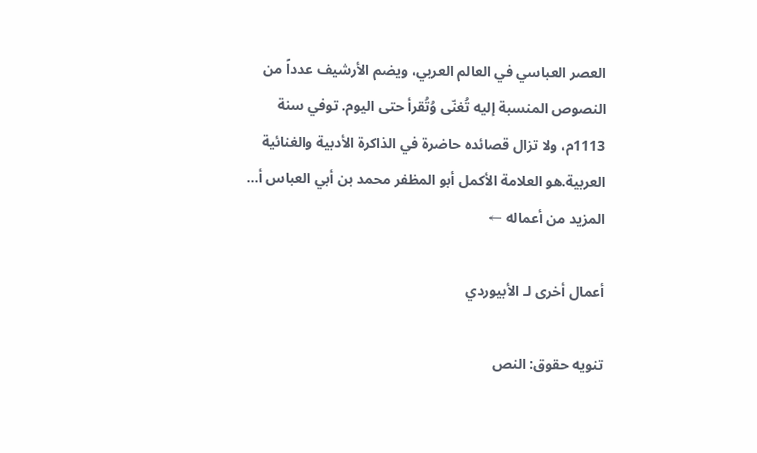العصر العباسي في العالم العربي، ويضم الأرشيف عدداً من النصوص المنسبة إليه تُغنّى وُتُقرأ حتى اليوم. توفي سنة 1113م، ولا تزال قصائده حاضرة في الذاكرة الأدبية والغنائية العربية.هو العلامة الأكمل أبو المظفر محمد بن أبي العباس أ…
المزيد من أعماله ←

أعمال أخرى لـ الأبيوردي

تنويه حقوق: النص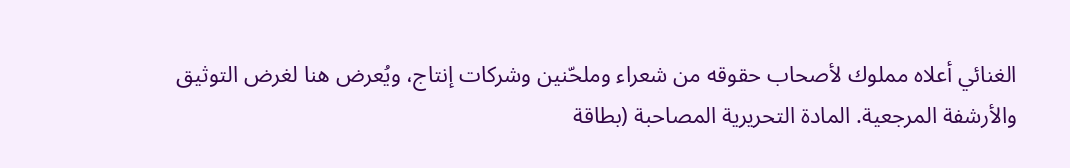الغنائي أعلاه مملوك لأصحاب حقوقه من شعراء وملحّنين وشركات إنتاج، ويُعرض هنا لغرض التوثيق والأرشفة المرجعية. المادة التحريرية المصاحبة (بطاقة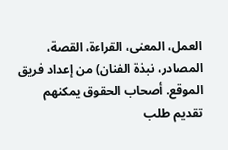العمل، المعنى، القراءة، القصة، المصادر، نبذة الفنان) من إعداد فريق الموقع. أصحاب الحقوق يمكنهم تقديم طلب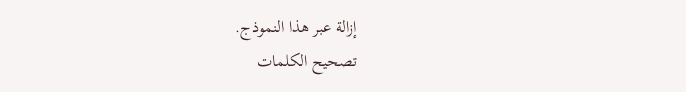إزالة عبر هذا النموذج.
تصحيح الكلمات